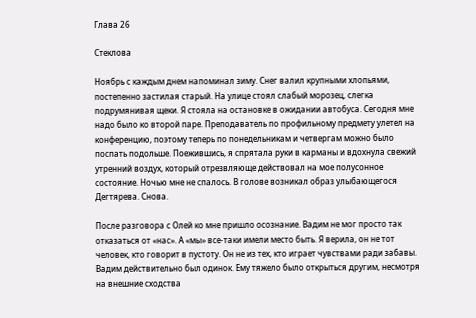Глава 26

Стеклова

Ноябрь с каждым днем напоминал зиму. Снег валил крупными хлопьями, постепенно застилая старый. На улице стоял слабый морозец, слегка подрумянивая щеки. Я стояла на остановке в ожидании автобуса. Сегодня мне надо было ко второй паре. Преподаватель по профильному предмету улетел на конференцию, поэтому теперь по понедельникам и четвергам можно было поспать подольше. Поежившись, я спрятала руки в карманы и вдохнула свежий утренний воздух, который отрезвляюще действовал на мое полусонное состояние. Ночью мне не спалось. В голове возникал образ улыбающегося Дегтярева. Снова.

После разговора с Олей ко мне пришло осознание. Вадим не мог просто так отказаться от «нас». А «мы» все-таки имели место быть. Я верила, он не тот человек, кто говорит в пустоту. Он не из тех, кто играет чувствами ради забавы. Вадим действительно был одинок. Ему тяжело было открыться другим, несмотря на внешние сходства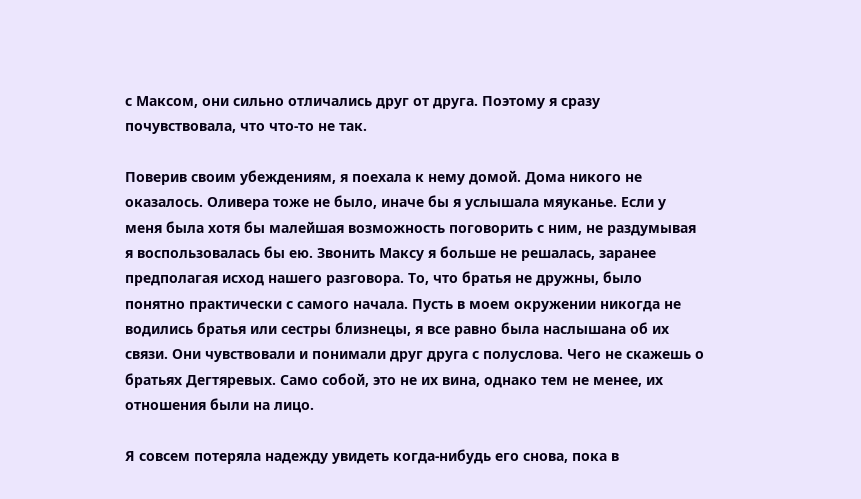с Максом, они сильно отличались друг от друга. Поэтому я сразу почувствовала, что что-то не так.

Поверив своим убеждениям, я поехала к нему домой. Дома никого не оказалось. Оливера тоже не было, иначе бы я услышала мяуканье. Если у меня была хотя бы малейшая возможность поговорить с ним, не раздумывая я воспользовалась бы ею. Звонить Максу я больше не решалась, заранее предполагая исход нашего разговора. То, что братья не дружны, было понятно практически с самого начала. Пусть в моем окружении никогда не водились братья или сестры близнецы, я все равно была наслышана об их связи. Они чувствовали и понимали друг друга с полуслова. Чего не скажешь о братьях Дегтяревых. Само собой, это не их вина, однако тем не менее, их отношения были на лицо.

Я совсем потеряла надежду увидеть когда-нибудь его снова, пока в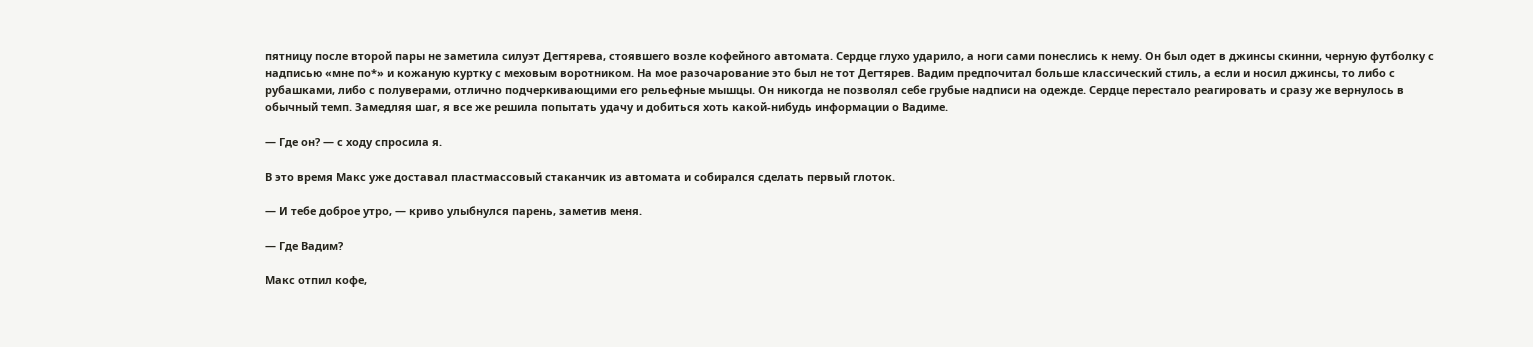пятницу после второй пары не заметила силуэт Дегтярева, стоявшего возле кофейного автомата. Сердце глухо ударило, а ноги сами понеслись к нему. Он был одет в джинсы скинни, черную футболку с надписью «мне по*» и кожаную куртку с меховым воротником. На мое разочарование это был не тот Дегтярев. Вадим предпочитал больше классический стиль, а если и носил джинсы, то либо с рубашками, либо с полуверами, отлично подчеркивающими его рельефные мышцы. Он никогда не позволял себе грубые надписи на одежде. Сердце перестало реагировать и сразу же вернулось в обычный темп. Замедляя шаг, я все же решила попытать удачу и добиться хоть какой-нибудь информации о Вадиме.

— Где он? — с ходу спросила я.

В это время Макс уже доставал пластмассовый стаканчик из автомата и собирался сделать первый глоток.

— И тебе доброе утро, — криво улыбнулся парень, заметив меня.

— Где Вадим?

Макс отпил кофе,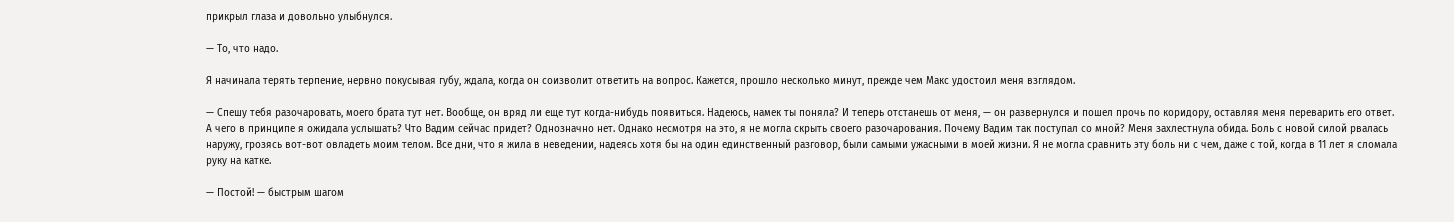прикрыл глаза и довольно улыбнулся.

— То, что надо.

Я начинала терять терпение, нервно покусывая губу, ждала, когда он соизволит ответить на вопрос. Кажется, прошло несколько минут, прежде чем Макс удостоил меня взглядом.

— Спешу тебя разочаровать, моего брата тут нет. Вообще, он вряд ли еще тут когда-нибудь появиться. Надеюсь, намек ты поняла? И теперь отстанешь от меня, — он развернулся и пошел прочь по коридору, оставляя меня переварить его ответ. А чего в принципе я ожидала услышать? Что Вадим сейчас придет? Однозначно нет. Однако несмотря на это, я не могла скрыть своего разочарования. Почему Вадим так поступал со мной? Меня захлестнула обида. Боль с новой силой рвалась наружу, грозясь вот-вот овладеть моим телом. Все дни, что я жила в неведении, надеясь хотя бы на один единственный разговор, были самыми ужасными в моей жизни. Я не могла сравнить эту боль ни с чем, даже с той, когда в 11 лет я сломала руку на катке.

— Постой! — быстрым шагом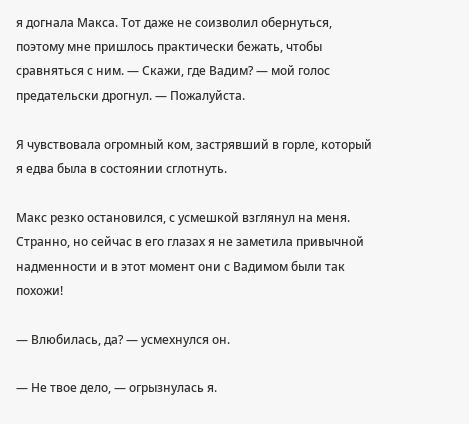я догнала Макса. Тот даже не соизволил обернуться, поэтому мне пришлось практически бежать, чтобы сравняться с ним. — Скажи, где Вадим? — мой голос предательски дрогнул. — Пожалуйста.

Я чувствовала огромный ком, застрявший в горле, который я едва была в состоянии сглотнуть.

Макс резко остановился, с усмешкой взглянул на меня. Странно, но сейчас в его глазах я не заметила привычной надменности и в этот момент они с Вадимом были так похожи!

— Влюбилась, да? — усмехнулся он.

— Не твое дело, — огрызнулась я.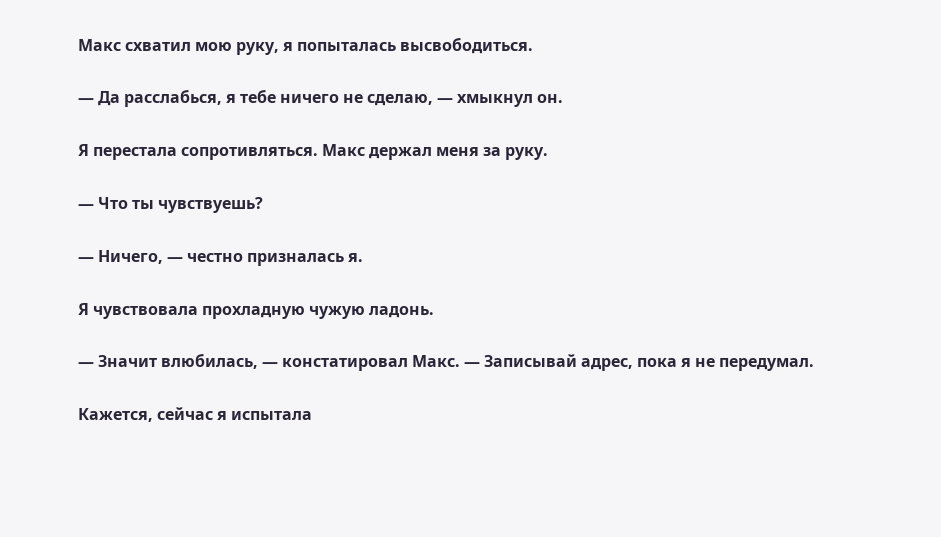Макс схватил мою руку, я попыталась высвободиться.

— Да расслабься, я тебе ничего не сделаю, — хмыкнул он.

Я перестала сопротивляться. Макс держал меня за руку.

— Что ты чувствуешь?

— Ничего, — честно призналась я.

Я чувствовала прохладную чужую ладонь.

— Значит влюбилась, — констатировал Макс. — Записывай адрес, пока я не передумал.

Кажется, сейчас я испытала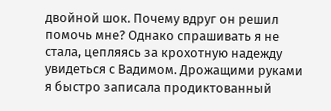двойной шок. Почему вдруг он решил помочь мне? Однако спрашивать я не стала, цепляясь за крохотную надежду увидеться с Вадимом. Дрожащими руками я быстро записала продиктованный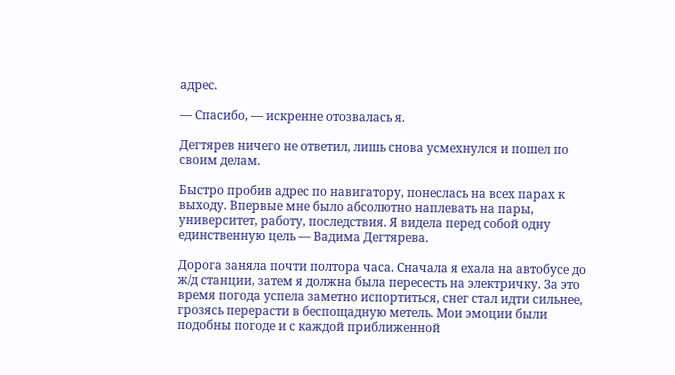адрес.

— Спасибо, — искренне отозвалась я.

Дегтярев ничего не ответил, лишь снова усмехнулся и пошел по своим делам.

Быстро пробив адрес по навигатору, понеслась на всех парах к выходу. Впервые мне было абсолютно наплевать на пары, университет, работу, последствия. Я видела перед собой одну единственную цель — Вадима Дегтярева.

Дорога заняла почти полтора часа. Сначала я ехала на автобусе до ж/д станции, затем я должна была пересесть на электричку. За это время погода успела заметно испортиться, снег стал идти сильнее, грозясь перерасти в беспощадную метель. Мои эмоции были подобны погоде и с каждой приближенной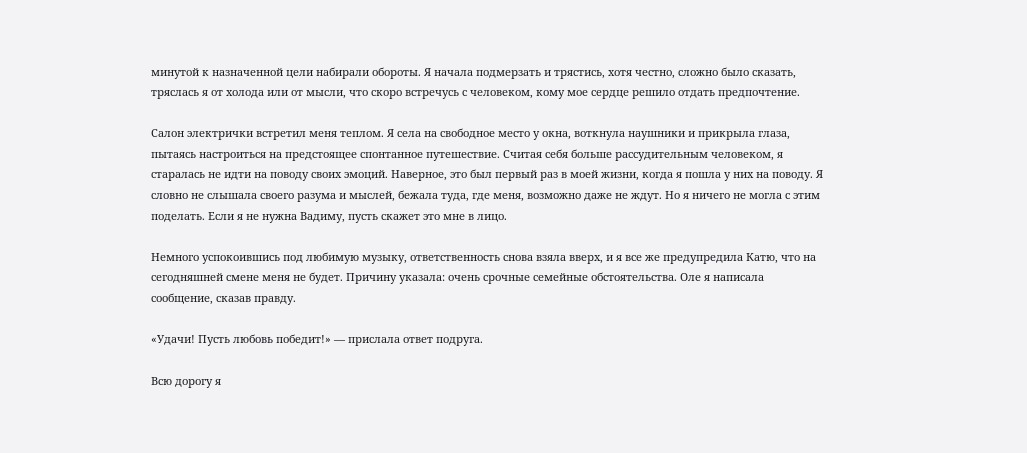минутой к назначенной цели набирали обороты. Я начала подмерзать и трястись, хотя честно, сложно было сказать, тряслась я от холода или от мысли, что скоро встречусь с человеком, кому мое сердце решило отдать предпочтение.

Салон электрички встретил меня теплом. Я села на свободное место у окна, воткнула наушники и прикрыла глаза, пытаясь настроиться на предстоящее спонтанное путешествие. Считая себя больше рассудительным человеком, я старалась не идти на поводу своих эмоций. Наверное, это был первый раз в моей жизни, когда я пошла у них на поводу. Я словно не слышала своего разума и мыслей, бежала туда, где меня, возможно даже не ждут. Но я ничего не могла с этим поделать. Если я не нужна Вадиму, пусть скажет это мне в лицо.

Немного успокоившись под любимую музыку, ответственность снова взяла вверх, и я все же предупредила Катю, что на сегодняшней смене меня не будет. Причину указала: очень срочные семейные обстоятельства. Оле я написала сообщение, сказав правду.

«Удачи! Пусть любовь победит!» — прислала ответ подруга.

Всю дорогу я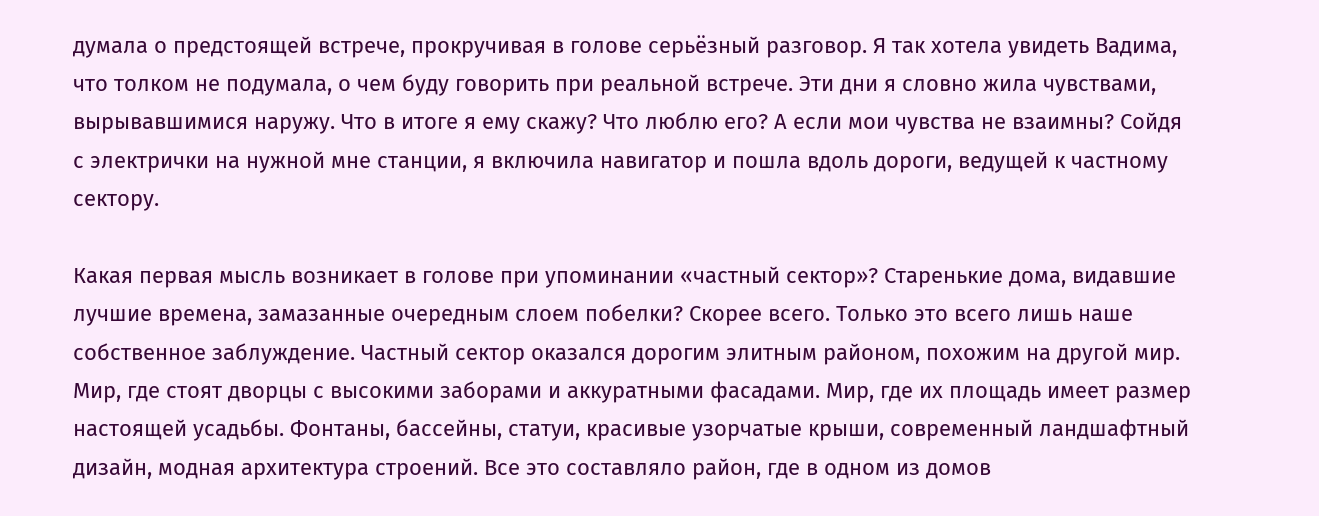думала о предстоящей встрече, прокручивая в голове серьёзный разговор. Я так хотела увидеть Вадима, что толком не подумала, о чем буду говорить при реальной встрече. Эти дни я словно жила чувствами, вырывавшимися наружу. Что в итоге я ему скажу? Что люблю его? А если мои чувства не взаимны? Сойдя с электрички на нужной мне станции, я включила навигатор и пошла вдоль дороги, ведущей к частному сектору.

Какая первая мысль возникает в голове при упоминании «частный сектор»? Старенькие дома, видавшие лучшие времена, замазанные очередным слоем побелки? Скорее всего. Только это всего лишь наше собственное заблуждение. Частный сектор оказался дорогим элитным районом, похожим на другой мир. Мир, где стоят дворцы с высокими заборами и аккуратными фасадами. Мир, где их площадь имеет размер настоящей усадьбы. Фонтаны, бассейны, статуи, красивые узорчатые крыши, современный ландшафтный дизайн, модная архитектура строений. Все это составляло район, где в одном из домов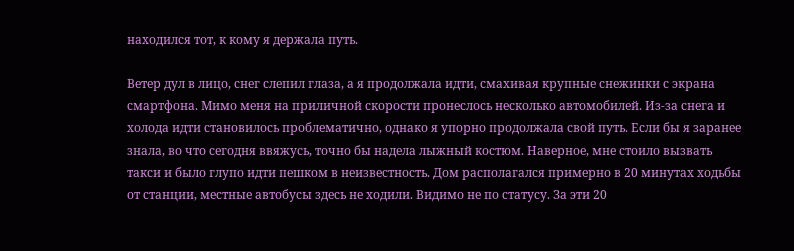находился тот, к кому я держала путь.

Ветер дул в лицо, снег слепил глаза, а я продолжала идти, смахивая крупные снежинки с экрана смартфона. Мимо меня на приличной скорости пронеслось несколько автомобилей. Из-за снега и холода идти становилось проблематично, однако я упорно продолжала свой путь. Если бы я заранее знала, во что сегодня ввяжусь, точно бы надела лыжный костюм. Наверное, мне стоило вызвать такси и было глупо идти пешком в неизвестность. Дом располагался примерно в 20 минутах ходьбы от станции, местные автобусы здесь не ходили. Видимо не по статусу. За эти 20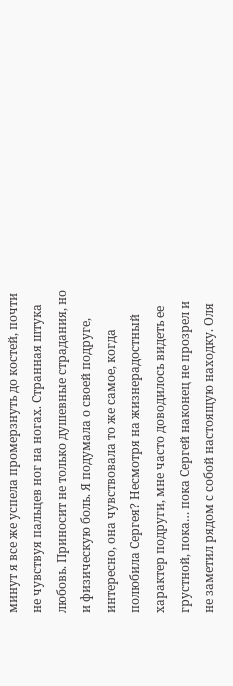минут я все же успела промерзнуть до костей, почти не чувствуя пальцев ног на ногах. Странная штука любовь. Приносит не только душевные страдания, но и физическую боль. Я подумала о своей подруге, интересно, она чувствовала то же самое, когда полюбила Сергея? Несмотря на жизнерадостный характер подруги, мне часто доводилось видеть ее грустной, пока… пока Сергей наконец не прозрел и не заметил рядом с собой настоящую находку. Оля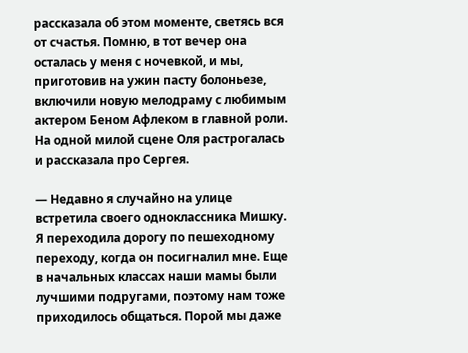рассказала об этом моменте, светясь вся от счастья. Помню, в тот вечер она осталась у меня с ночевкой, и мы, приготовив на ужин пасту болоньезе, включили новую мелодраму с любимым актером Беном Афлеком в главной роли. На одной милой сцене Оля растрогалась и рассказала про Сергея.

— Недавно я случайно на улице встретила своего одноклассника Мишку. Я переходила дорогу по пешеходному переходу, когда он посигналил мне. Еще в начальных классах наши мамы были лучшими подругами, поэтому нам тоже приходилось общаться. Порой мы даже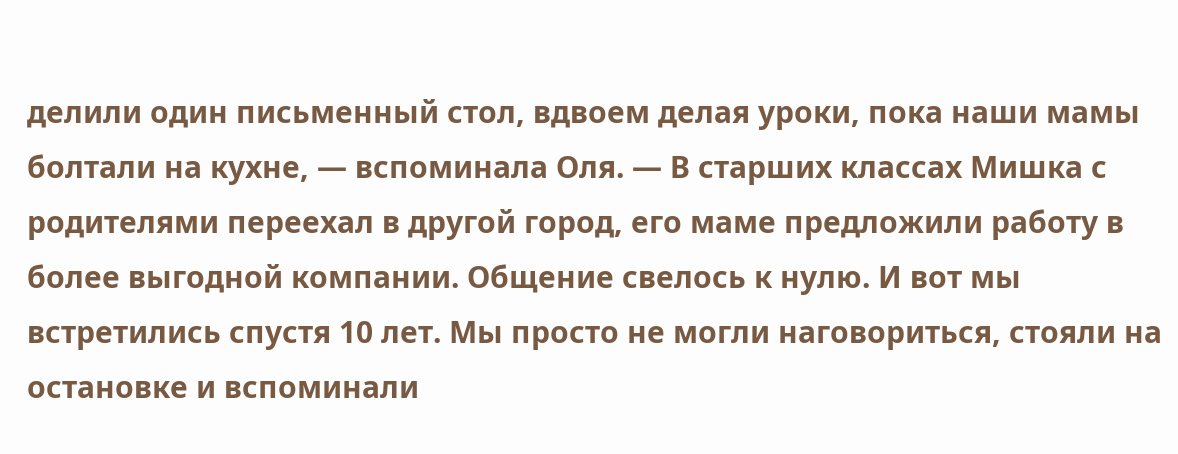делили один письменный стол, вдвоем делая уроки, пока наши мамы болтали на кухне, — вспоминала Оля. — В старших классах Мишка с родителями переехал в другой город, его маме предложили работу в более выгодной компании. Общение свелось к нулю. И вот мы встретились спустя 10 лет. Мы просто не могли наговориться, стояли на остановке и вспоминали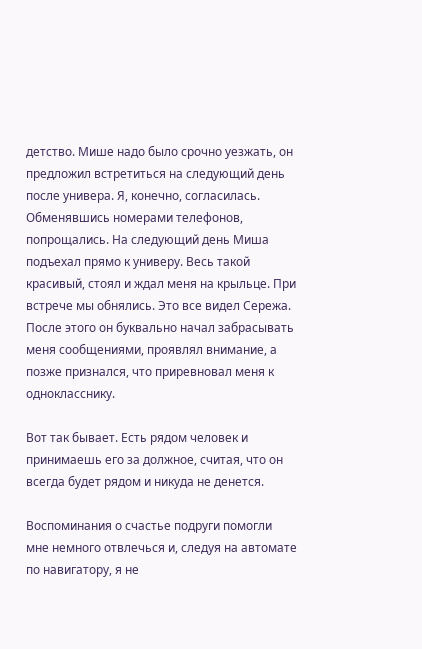детство. Мише надо было срочно уезжать, он предложил встретиться на следующий день после универа. Я, конечно, согласилась. Обменявшись номерами телефонов, попрощались. На следующий день Миша подъехал прямо к универу. Весь такой красивый, стоял и ждал меня на крыльце. При встрече мы обнялись. Это все видел Сережа. После этого он буквально начал забрасывать меня сообщениями, проявлял внимание, а позже признался, что приревновал меня к однокласснику.

Вот так бывает. Есть рядом человек и принимаешь его за должное, считая, что он всегда будет рядом и никуда не денется.

Воспоминания о счастье подруги помогли мне немного отвлечься и, следуя на автомате по навигатору, я не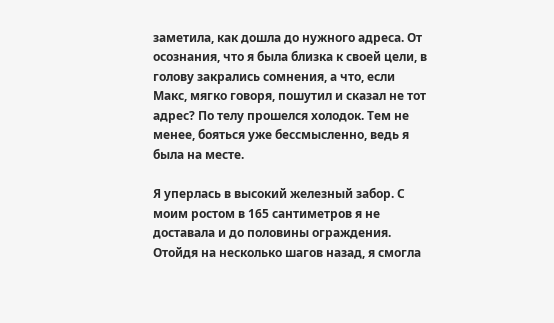заметила, как дошла до нужного адреса. От осознания, что я была близка к своей цели, в голову закрались сомнения, а что, если Макс, мягко говоря, пошутил и сказал не тот адрес? По телу прошелся холодок. Тем не менее, бояться уже бессмысленно, ведь я была на месте.

Я уперлась в высокий железный забор. С моим ростом в 165 сантиметров я не доставала и до половины ограждения. Отойдя на несколько шагов назад, я смогла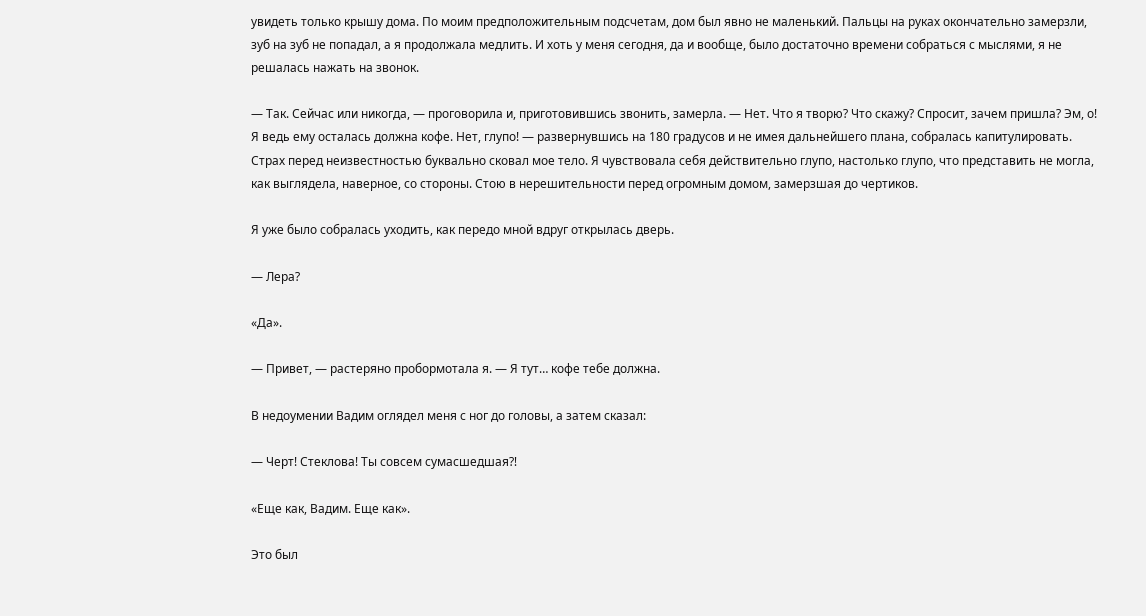увидеть только крышу дома. По моим предположительным подсчетам, дом был явно не маленький. Пальцы на руках окончательно замерзли, зуб на зуб не попадал, а я продолжала медлить. И хоть у меня сегодня, да и вообще, было достаточно времени собраться с мыслями, я не решалась нажать на звонок.

— Так. Сейчас или никогда, — проговорила и, приготовившись звонить, замерла. — Нет. Что я творю? Что скажу? Спросит, зачем пришла? Эм, о! Я ведь ему осталась должна кофе. Нет, глупо! — развернувшись на 180 градусов и не имея дальнейшего плана, собралась капитулировать. Страх перед неизвестностью буквально сковал мое тело. Я чувствовала себя действительно глупо, настолько глупо, что представить не могла, как выглядела, наверное, со стороны. Стою в нерешительности перед огромным домом, замерзшая до чертиков.

Я уже было собралась уходить, как передо мной вдруг открылась дверь.

— Лера?

«Да».

— Привет, — растеряно пробормотала я. — Я тут… кофе тебе должна.

В недоумении Вадим оглядел меня с ног до головы, а затем сказал:

— Черт! Стеклова! Ты совсем сумасшедшая⁈

«Еще как, Вадим. Еще как».

Это был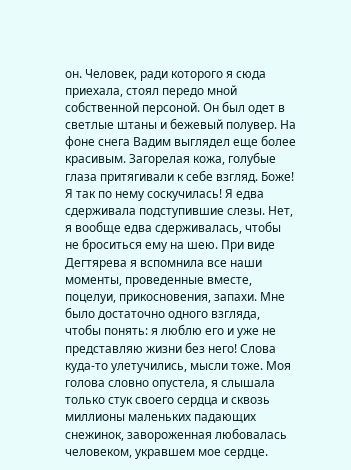он. Человек, ради которого я сюда приехала, стоял передо мной собственной персоной. Он был одет в светлые штаны и бежевый полувер. На фоне снега Вадим выглядел еще более красивым. Загорелая кожа, голубые глаза притягивали к себе взгляд. Боже! Я так по нему соскучилась! Я едва сдерживала подступившие слезы. Нет, я вообще едва сдерживалась, чтобы не броситься ему на шею. При виде Дегтярева я вспомнила все наши моменты, проведенные вместе, поцелуи, прикосновения, запахи. Мне было достаточно одного взгляда, чтобы понять: я люблю его и уже не представляю жизни без него! Слова куда-то улетучились, мысли тоже. Моя голова словно опустела, я слышала только стук своего сердца и сквозь миллионы маленьких падающих снежинок, завороженная любовалась человеком, укравшем мое сердце.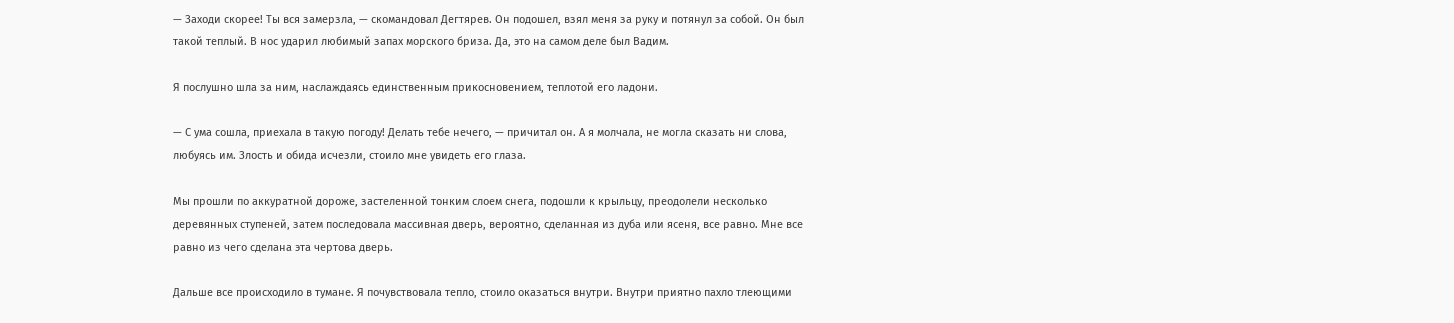— Заходи скорее! Ты вся замерзла, — скомандовал Дегтярев. Он подошел, взял меня за руку и потянул за собой. Он был такой теплый. В нос ударил любимый запах морского бриза. Да, это на самом деле был Вадим.

Я послушно шла за ним, наслаждаясь единственным прикосновением, теплотой его ладони.

— С ума сошла, приехала в такую погоду! Делать тебе нечего, — причитал он. А я молчала, не могла сказать ни слова, любуясь им. Злость и обида исчезли, стоило мне увидеть его глаза.

Мы прошли по аккуратной дороже, застеленной тонким слоем снега, подошли к крыльцу, преодолели несколько деревянных ступеней, затем последовала массивная дверь, вероятно, сделанная из дуба или ясеня, все равно. Мне все равно из чего сделана эта чертова дверь.

Дальше все происходило в тумане. Я почувствовала тепло, стоило оказаться внутри. Внутри приятно пахло тлеющими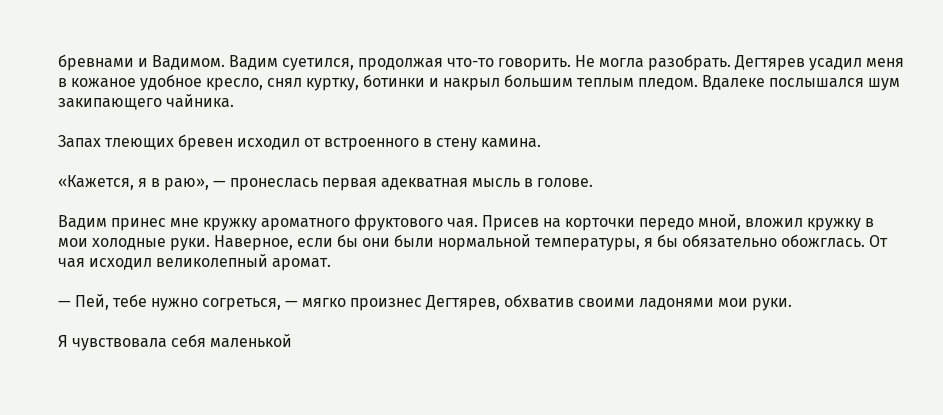бревнами и Вадимом. Вадим суетился, продолжая что-то говорить. Не могла разобрать. Дегтярев усадил меня в кожаное удобное кресло, снял куртку, ботинки и накрыл большим теплым пледом. Вдалеке послышался шум закипающего чайника.

Запах тлеющих бревен исходил от встроенного в стену камина.

«Кажется, я в раю», — пронеслась первая адекватная мысль в голове.

Вадим принес мне кружку ароматного фруктового чая. Присев на корточки передо мной, вложил кружку в мои холодные руки. Наверное, если бы они были нормальной температуры, я бы обязательно обожглась. От чая исходил великолепный аромат.

— Пей, тебе нужно согреться, — мягко произнес Дегтярев, обхватив своими ладонями мои руки.

Я чувствовала себя маленькой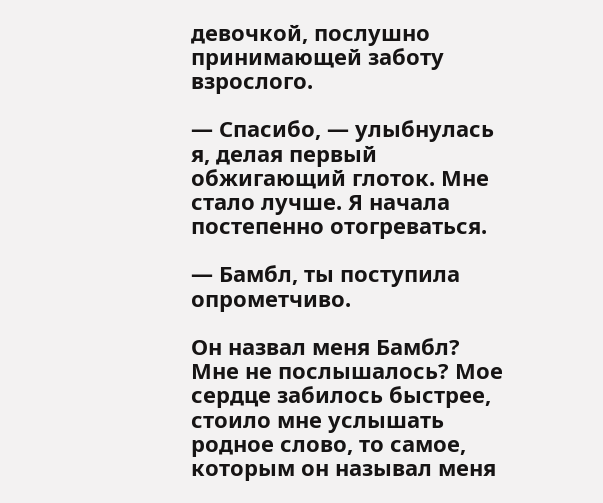девочкой, послушно принимающей заботу взрослого.

— Спасибо, — улыбнулась я, делая первый обжигающий глоток. Мне стало лучше. Я начала постепенно отогреваться.

— Бамбл, ты поступила опрометчиво.

Он назвал меня Бамбл? Мне не послышалось? Мое сердце забилось быстрее, стоило мне услышать родное слово, то самое, которым он называл меня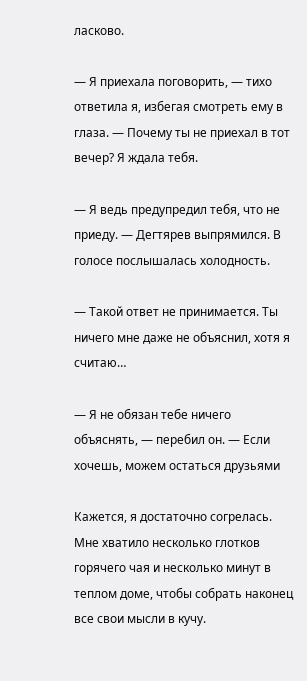ласково.

— Я приехала поговорить, — тихо ответила я, избегая смотреть ему в глаза. — Почему ты не приехал в тот вечер? Я ждала тебя.

— Я ведь предупредил тебя, что не приеду. — Дегтярев выпрямился. В голосе послышалась холодность.

— Такой ответ не принимается. Ты ничего мне даже не объяснил, хотя я считаю…

— Я не обязан тебе ничего объяснять, — перебил он. — Если хочешь, можем остаться друзьями

Кажется, я достаточно согрелась. Мне хватило несколько глотков горячего чая и несколько минут в теплом доме, чтобы собрать наконец все свои мысли в кучу.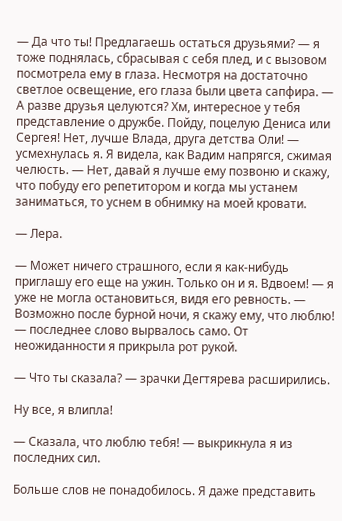— Да что ты! Предлагаешь остаться друзьями? — я тоже поднялась, сбрасывая с себя плед, и с вызовом посмотрела ему в глаза. Несмотря на достаточно светлое освещение, его глаза были цвета сапфира. — А разве друзья целуются? Хм, интересное у тебя представление о дружбе. Пойду, поцелую Дениса или Сергея! Нет, лучше Влада, друга детства Оли! — усмехнулась я. Я видела, как Вадим напрягся, сжимая челюсть. — Нет, давай я лучше ему позвоню и скажу, что побуду его репетитором и когда мы устанем заниматься, то уснем в обнимку на моей кровати.

— Лера.

— Может ничего страшного, если я как-нибудь приглашу его еще на ужин. Только он и я. Вдвоем! — я уже не могла остановиться, видя его ревность. — Возможно после бурной ночи, я скажу ему, что люблю! — последнее слово вырвалось само. От неожиданности я прикрыла рот рукой.

— Что ты сказала? — зрачки Дегтярева расширились.

Ну все, я влипла!

— Сказала, что люблю тебя! — выкрикнула я из последних сил.

Больше слов не понадобилось. Я даже представить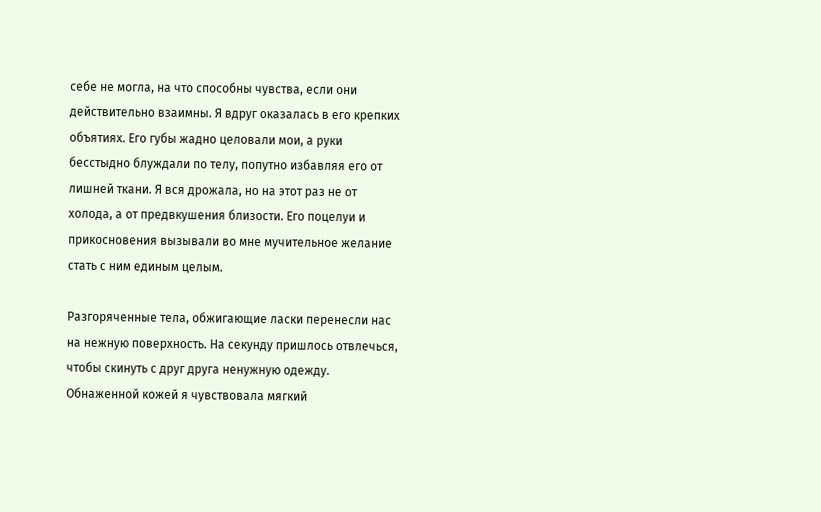себе не могла, на что способны чувства, если они действительно взаимны. Я вдруг оказалась в его крепких объятиях. Его губы жадно целовали мои, а руки бесстыдно блуждали по телу, попутно избавляя его от лишней ткани. Я вся дрожала, но на этот раз не от холода, а от предвкушения близости. Его поцелуи и прикосновения вызывали во мне мучительное желание стать с ним единым целым.

Разгоряченные тела, обжигающие ласки перенесли нас на нежную поверхность. На секунду пришлось отвлечься, чтобы скинуть с друг друга ненужную одежду. Обнаженной кожей я чувствовала мягкий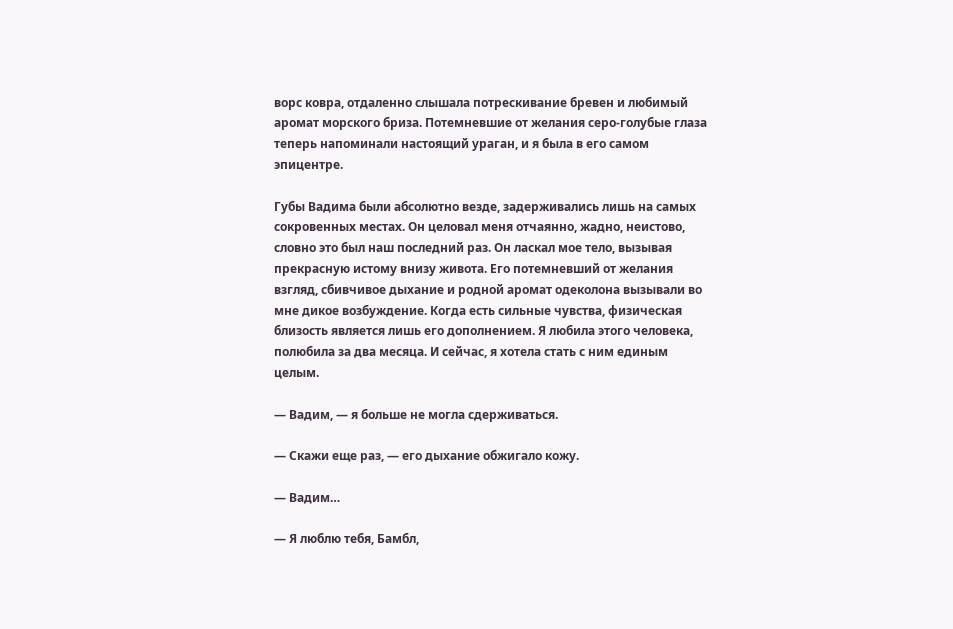ворс ковра, отдаленно слышала потрескивание бревен и любимый аромат морского бриза. Потемневшие от желания серо-голубые глаза теперь напоминали настоящий ураган, и я была в его самом эпицентре.

Губы Вадима были абсолютно везде, задерживались лишь на самых сокровенных местах. Он целовал меня отчаянно, жадно, неистово, словно это был наш последний раз. Он ласкал мое тело, вызывая прекрасную истому внизу живота. Его потемневший от желания взгляд, сбивчивое дыхание и родной аромат одеколона вызывали во мне дикое возбуждение. Когда есть сильные чувства, физическая близость является лишь его дополнением. Я любила этого человека, полюбила за два месяца. И сейчас, я хотела стать с ним единым целым.

— Вадим, — я больше не могла сдерживаться.

— Скажи еще раз, — его дыхание обжигало кожу.

— Вадим…

— Я люблю тебя, Бамбл,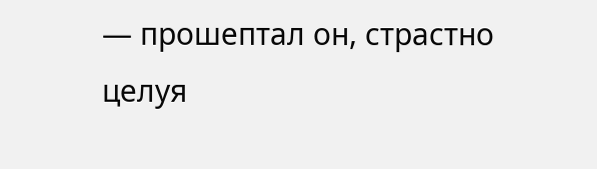— прошептал он, страстно целуя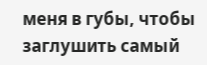меня в губы, чтобы заглушить самый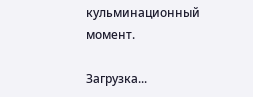кульминационный момент.

Загрузка...